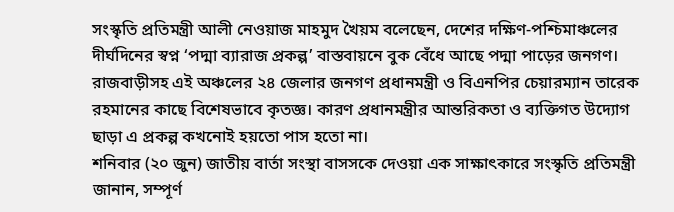সংস্কৃতি প্রতিমন্ত্রী আলী নেওয়াজ মাহমুদ খৈয়ম বলেছেন, দেশের দক্ষিণ-পশ্চিমাঞ্চলের দীর্ঘদিনের স্বপ্ন ‘পদ্মা ব্যারাজ প্রকল্প’ বাস্তবায়নে বুক বেঁধে আছে পদ্মা পাড়ের জনগণ। রাজবাড়ীসহ এই অঞ্চলের ২৪ জেলার জনগণ প্রধানমন্ত্রী ও বিএনপির চেয়ারম্যান তারেক রহমানের কাছে বিশেষভাবে কৃতজ্ঞ। কারণ প্রধানমন্ত্রীর আন্তরিকতা ও ব্যক্তিগত উদ্যোগ ছাড়া এ প্রকল্প কখনোই হয়তো পাস হতো না।
শনিবার (২০ জুন) জাতীয় বার্তা সংস্থা বাসসকে দেওয়া এক সাক্ষাৎকারে সংস্কৃতি প্রতিমন্ত্রী জানান, সম্পূর্ণ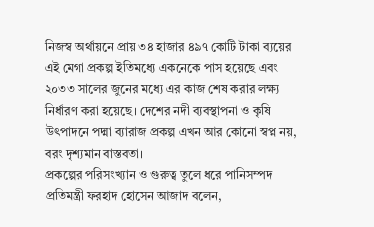নিজস্ব অর্থায়নে প্রায় ৩৪ হাজার ৪৯৭ কোটি টাকা ব্যয়ের এই মেগা প্রকল্প ইতিমধ্যে একনেকে পাস হয়েছে এবং ২০৩৩ সালের জুনের মধ্যে এর কাজ শেষ করার লক্ষ্য নির্ধারণ করা হয়েছে। দেশের নদী ব্যবস্থাপনা ও কৃষি উৎপাদনে পদ্মা ব্যারাজ প্রকল্প এখন আর কোনো স্বপ্ন নয়, বরং দৃশ্যমান বাস্তবতা।
প্রকল্পের পরিসংখ্যান ও গুরুত্ব তুলে ধরে পানিসম্পদ প্রতিমন্ত্রী ফরহাদ হোসেন আজাদ বলেন,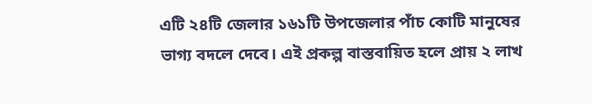এটি ২৪টি জেলার ১৬১টি উপজেলার পাঁচ কোটি মানুষের ভাগ্য বদলে দেবে। এই প্রকল্প বাস্তবায়িত হলে প্রায় ২ লাখ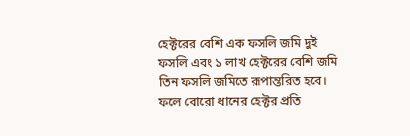হেক্টরের বেশি এক ফসলি জমি দুই ফসলি এবং ১ লাখ হেক্টরের বেশি জমি তিন ফসলি জমিতে রূপান্তরিত হবে। ফলে বোরো ধানের হেক্টর প্রতি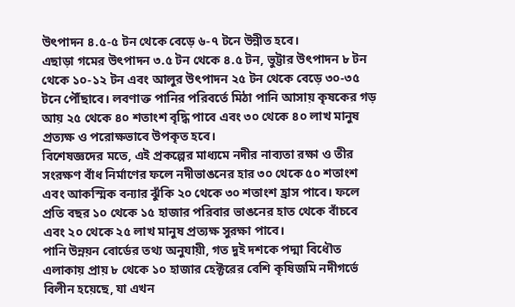উৎপাদন ৪.৫-৫ টন থেকে বেড়ে ৬-৭ টনে উন্নীত হবে।
এছাড়া গমের উৎপাদন ৩.৫ টন থেকে ৪.৫ টন, ভুট্টার উৎপাদন ৮ টন থেকে ১০-১২ টন এবং আলুর উৎপাদন ২৫ টন থেকে বেড়ে ৩০-৩৫ টনে পৌঁছাবে। লবণাক্ত পানির পরিবর্তে মিঠা পানি আসায় কৃষকের গড় আয় ২৫ থেকে ৪০ শতাংশ বৃদ্ধি পাবে এবং ৩০ থেকে ৪০ লাখ মানুষ প্রত্যক্ষ ও পরোক্ষভাবে উপকৃত হবে।
বিশেষজ্ঞদের মতে, এই প্রকল্পের মাধ্যমে নদীর নাব্যতা রক্ষা ও তীর সংরক্ষণ বাঁধ নির্মাণের ফলে নদীভাঙনের হার ৩০ থেকে ৫০ শতাংশ এবং আকস্মিক বন্যার ঝুঁকি ২০ থেকে ৩০ শতাংশ হ্রাস পাবে। ফলে প্রতি বছর ১০ থেকে ১৫ হাজার পরিবার ভাঙনের হাত থেকে বাঁচবে এবং ২০ থেকে ২৫ লাখ মানুষ প্রত্যক্ষ সুরক্ষা পাবে।
পানি উন্নয়ন বোর্ডের তথ্য অনুযায়ী, গত দুই দশকে পদ্মা বিধৌত এলাকায় প্রায় ৮ থেকে ১০ হাজার হেক্টরের বেশি কৃষিজমি নদীগর্ভে বিলীন হয়েছে, যা এখন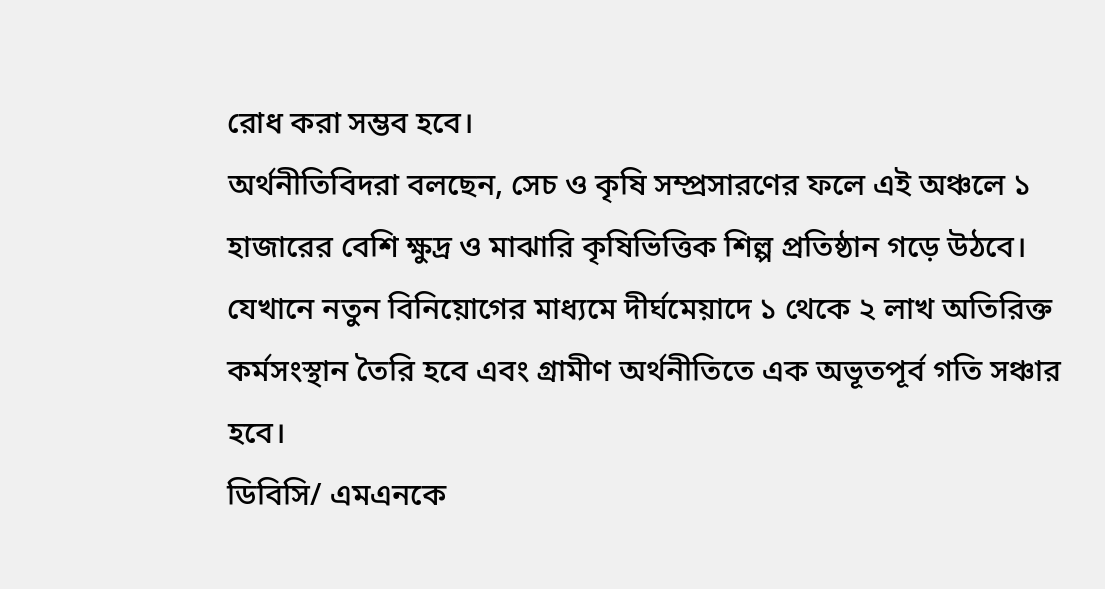রোধ করা সম্ভব হবে।
অর্থনীতিবিদরা বলছেন, সেচ ও কৃষি সম্প্রসারণের ফলে এই অঞ্চলে ১ হাজারের বেশি ক্ষুদ্র ও মাঝারি কৃষিভিত্তিক শিল্প প্রতিষ্ঠান গড়ে উঠবে। যেখানে নতুন বিনিয়োগের মাধ্যমে দীর্ঘমেয়াদে ১ থেকে ২ লাখ অতিরিক্ত কর্মসংস্থান তৈরি হবে এবং গ্রামীণ অর্থনীতিতে এক অভূতপূর্ব গতি সঞ্চার হবে।
ডিবিসি/ এমএনকে